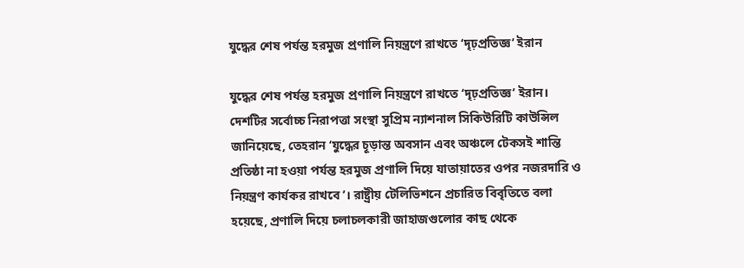যুদ্ধের শেষ পর্যন্ত হরমুজ প্রণালি নিয়ন্ত্রণে রাখতে ‘দৃঢ়প্রতিজ্ঞ’ ইরান

যুদ্ধের শেষ পর্যন্ত হরমুজ প্রণালি নিয়ন্ত্রণে রাখতে ‘দৃঢ়প্রতিজ্ঞ’ ইরান। দেশটির সর্বোচ্চ নিরাপত্তা সংস্থা সুপ্রিম ন্যাশনাল সিকিউরিটি কাউন্সিল জানিয়েছে, তেহরান ‘যুদ্ধের চূড়ান্ত অবসান এবং অঞ্চলে টেকসই শান্তি প্রতিষ্ঠা না হওয়া পর্যন্ত হরমুজ প্রণালি দিয়ে যাতায়াতের ওপর নজরদারি ও নিয়ন্ত্রণ কার্যকর রাখবে’। রাষ্ট্রীয় টেলিভিশনে প্রচারিত বিবৃতিতে বলা হয়েছে, প্রণালি দিয়ে চলাচলকারী জাহাজগুলোর কাছ থেকে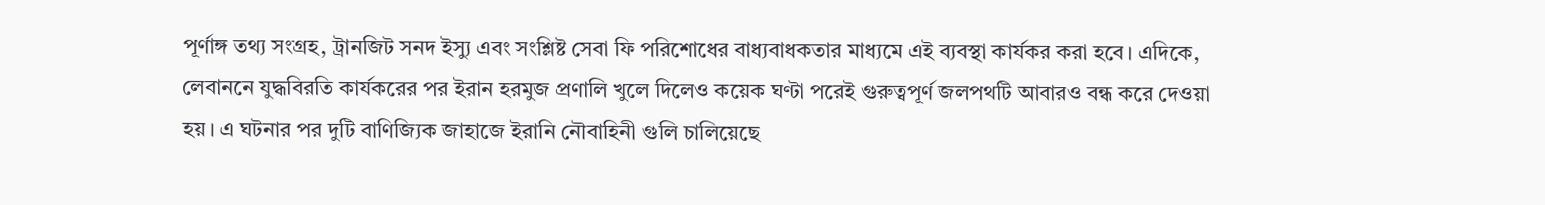পূর্ণাঙ্গ তথ্য সংগ্রহ, ট্রানজিট সনদ ইস্যু এবং সংশ্লিষ্ট সেবা ফি পরিশোধের বাধ্যবাধকতার মাধ্যমে এই ব্যবস্থা কার্যকর করা হবে। এদিকে, লেবাননে যুদ্ধবিরতি কার্যকরের পর ইরান হরমুজ প্রণালি খুলে দিলেও কয়েক ঘণ্টা পরেই গুরুত্বপূর্ণ জলপথটি আবারও বন্ধ করে দেওয়া হয়। এ ঘটনার পর দুটি বাণিজ্যিক জাহাজে ইরানি নৌবাহিনী গুলি চালিয়েছে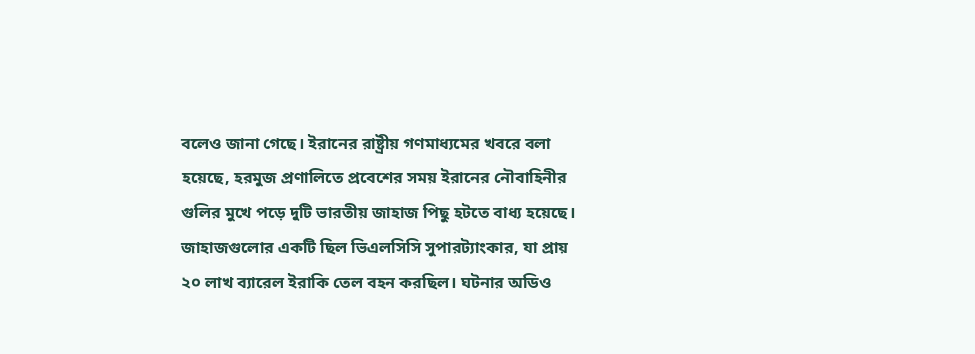বলেও জানা গেছে। ইরানের রাষ্ট্রীয় গণমাধ্যমের খবরে বলা হয়েছে, হরমুজ প্রণালিতে প্রবেশের সময় ইরানের নৌবাহিনীর গুলির মুখে পড়ে দুটি ভারতীয় জাহাজ পিছু হটতে বাধ্য হয়েছে। জাহাজগুলোর একটি ছিল ভিএলসিসি সুপারট্যাংকার, যা প্রায় ২০ লাখ ব্যারেল ইরাকি তেল বহন করছিল। ঘটনার অডিও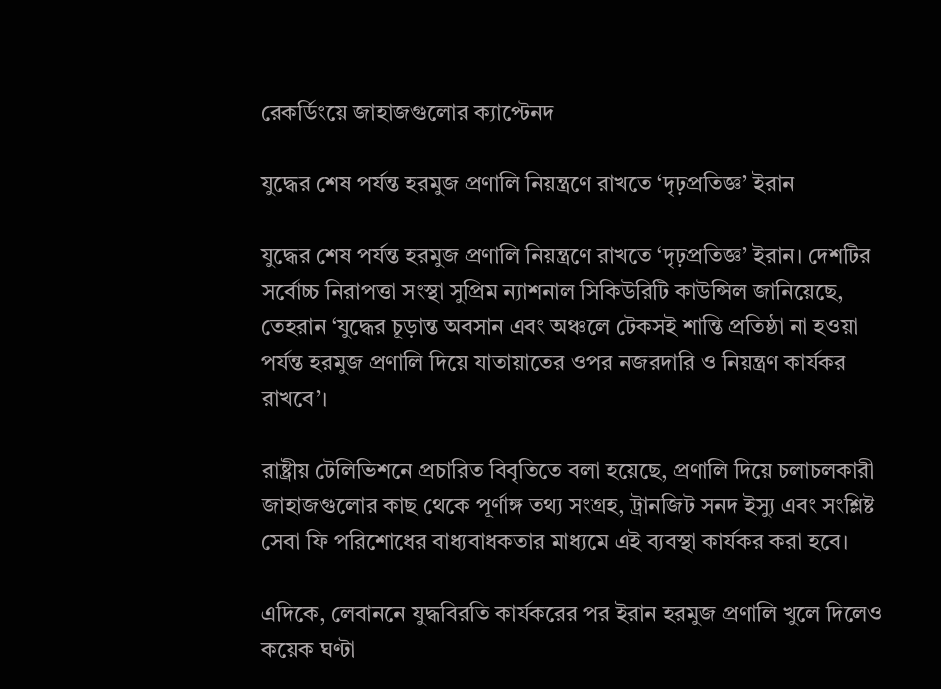রেকর্ডিংয়ে জাহাজগুলোর ক্যাপ্টেনদ

যুদ্ধের শেষ পর্যন্ত হরমুজ প্রণালি নিয়ন্ত্রণে রাখতে ‘দৃঢ়প্রতিজ্ঞ’ ইরান

যুদ্ধের শেষ পর্যন্ত হরমুজ প্রণালি নিয়ন্ত্রণে রাখতে ‘দৃঢ়প্রতিজ্ঞ’ ইরান। দেশটির সর্বোচ্চ নিরাপত্তা সংস্থা সুপ্রিম ন্যাশনাল সিকিউরিটি কাউন্সিল জানিয়েছে, তেহরান ‘যুদ্ধের চূড়ান্ত অবসান এবং অঞ্চলে টেকসই শান্তি প্রতিষ্ঠা না হওয়া পর্যন্ত হরমুজ প্রণালি দিয়ে যাতায়াতের ওপর নজরদারি ও নিয়ন্ত্রণ কার্যকর রাখবে’।

রাষ্ট্রীয় টেলিভিশনে প্রচারিত বিবৃতিতে বলা হয়েছে, প্রণালি দিয়ে চলাচলকারী জাহাজগুলোর কাছ থেকে পূর্ণাঙ্গ তথ্য সংগ্রহ, ট্রানজিট সনদ ইস্যু এবং সংশ্লিষ্ট সেবা ফি পরিশোধের বাধ্যবাধকতার মাধ্যমে এই ব্যবস্থা কার্যকর করা হবে।

এদিকে, লেবাননে যুদ্ধবিরতি কার্যকরের পর ইরান হরমুজ প্রণালি খুলে দিলেও কয়েক ঘণ্টা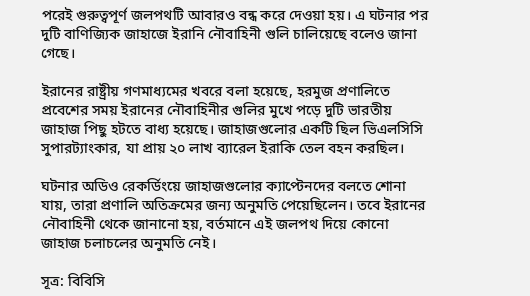পরেই গুরুত্বপূর্ণ জলপথটি আবারও বন্ধ করে দেওয়া হয়। এ ঘটনার পর দুটি বাণিজ্যিক জাহাজে ইরানি নৌবাহিনী গুলি চালিয়েছে বলেও জানা গেছে।

ইরানের রাষ্ট্রীয় গণমাধ্যমের খবরে বলা হয়েছে, হরমুজ প্রণালিতে প্রবেশের সময় ইরানের নৌবাহিনীর গুলির মুখে পড়ে দুটি ভারতীয় জাহাজ পিছু হটতে বাধ্য হয়েছে। জাহাজগুলোর একটি ছিল ভিএলসিসি সুপারট্যাংকার, যা প্রায় ২০ লাখ ব্যারেল ইরাকি তেল বহন করছিল।

ঘটনার অডিও রেকর্ডিংয়ে জাহাজগুলোর ক্যাপ্টেনদের বলতে শোনা যায়, তারা প্রণালি অতিক্রমের জন্য অনুমতি পেয়েছিলেন। তবে ইরানের নৌবাহিনী থেকে জানানো হয়, বর্তমানে এই জলপথ দিয়ে কোনো জাহাজ চলাচলের অনুমতি নেই।

সূত্র: বিবিসি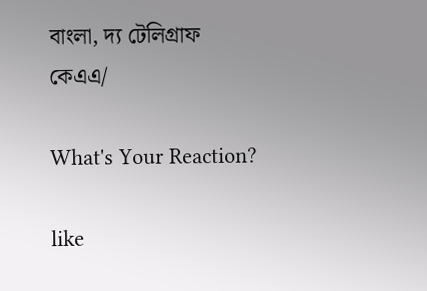বাংলা, দ্য টেলিগ্রাফ
কেএএ/

What's Your Reaction?

like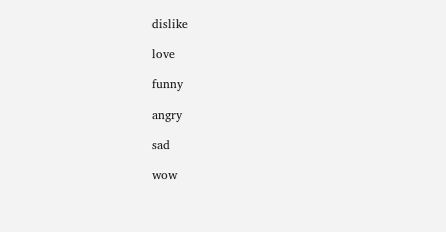dislike

love

funny

angry

sad

wow